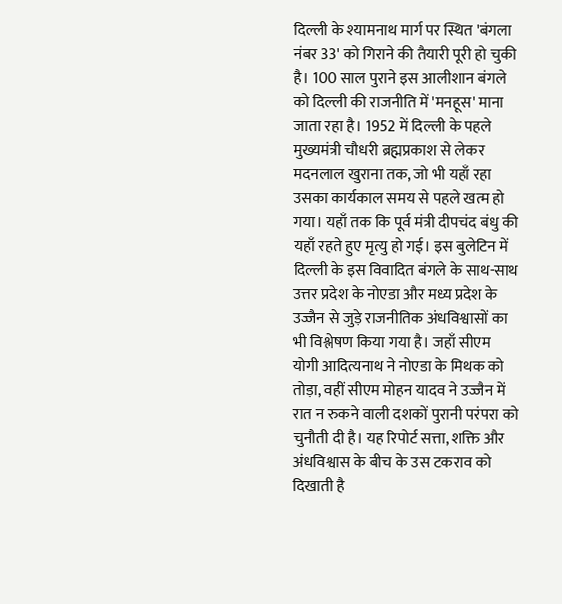दिल्ली के श्यामनाथ मार्ग पर स्थित 'बंगला नंबर 33' को गिराने की तैयारी पूरी हो चुकी है। 100 साल पुराने इस आलीशान बंगले को दिल्ली की राजनीति में 'मनहूस' माना जाता रहा है। 1952 में दिल्ली के पहले मुख्यमंत्री चौधरी ब्रह्मप्रकाश से लेकर मदनलाल खुराना तक, जो भी यहाँ रहा उसका कार्यकाल समय से पहले खत्म हो गया। यहाँ तक कि पूर्व मंत्री दीपचंद बंधु की यहाँ रहते हुए मृत्यु हो गई। इस बुलेटिन में दिल्ली के इस विवादित बंगले के साथ-साथ उत्तर प्रदेश के नोएडा और मध्य प्रदेश के उज्जैन से जुड़े राजनीतिक अंधविश्वासों का भी विश्लेषण किया गया है। जहाँ सीएम योगी आदित्यनाथ ने नोएडा के मिथक को तोड़ा, वहीं सीएम मोहन यादव ने उज्जैन में रात न रुकने वाली दशकों पुरानी परंपरा को चुनौती दी है। यह रिपोर्ट सत्ता, शक्ति और अंधविश्वास के बीच के उस टकराव को दिखाती है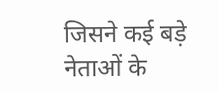जिसने कई बड़े नेताओं के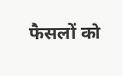फैसलों को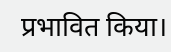प्रभावित किया।